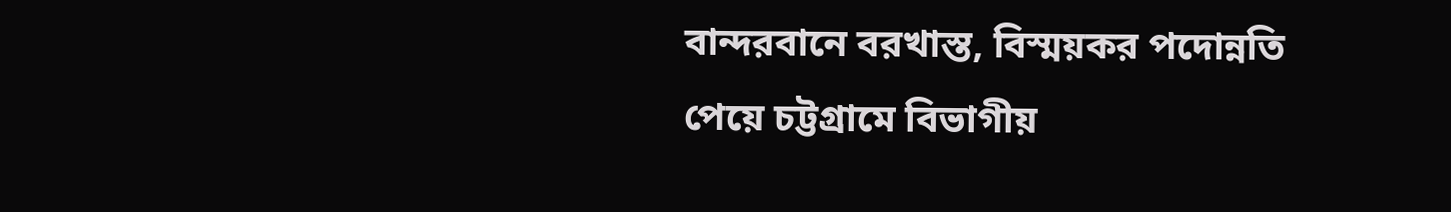বান্দরবানে বরখাস্ত, বিস্ময়কর পদোন্নতি পেয়ে চট্টগ্রামে বিভাগীয়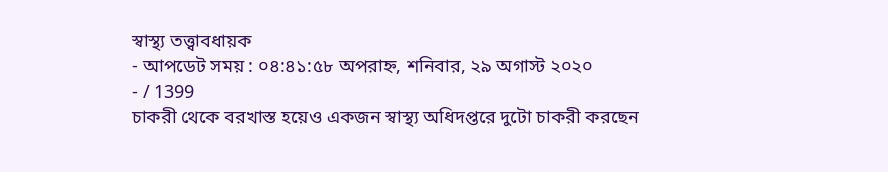স্বাস্থ্য তত্ত্বাবধায়ক
- আপডেট সময় : ০৪:৪১:৫৮ অপরাহ্ন, শনিবার, ২৯ অগাস্ট ২০২০
- / 1399
চাকরী থেকে বরখাস্ত হয়েও একজন স্বাস্থ্য অধিদপ্তরে দুটো চাকরী করছেন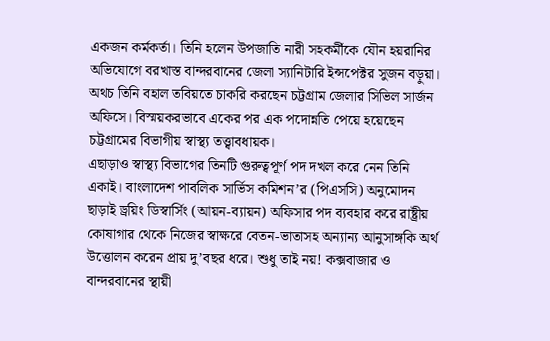একজন কর্মকর্তা। তিনি হলেন উপজাতি নারী সহকর্মীকে যৌন হয়রানির অভিযোগে বরখাস্ত বান্দরবানের জেলা স্যানিটারি ইন্সপেক্টর সুজন বড়ুয়া। অথচ তিনি বহাল তবিয়তে চাকরি করছেন চট্টগ্রাম জেলার সিভিল সার্জন অফিসে। বিস্ময়করভাবে একের পর এক পদোন্নতি পেয়ে হয়েছেন চট্টগ্রামের বিভাগীয় স্বাস্থ্য তত্ত্বাবধায়ক।
এছাড়াও স্বাস্থ্য বিভাগের তিনটি গুরুত্বপূর্ণ পদ দখল করে নেন তিনি একাই। বাংলাদেশ পাবলিক সার্ভিস কমিশন’র (পিএসসি) অনুমোদন ছাড়াই ড্রয়িং ডিস্বার্সিং (আয়ন-ব্যায়ন) অফিসার পদ ব্যবহার করে রাষ্ট্রীয় কোষাগার থেকে নিজের স্বাক্ষরে বেতন-ভাতাসহ অন্যান্য আনুসাঙ্গকি অর্থ উত্তোলন করেন প্রায় দু’বছর ধরে। শুধু তাই নয়! কক্সবাজার ও বান্দরবানের স্থায়ী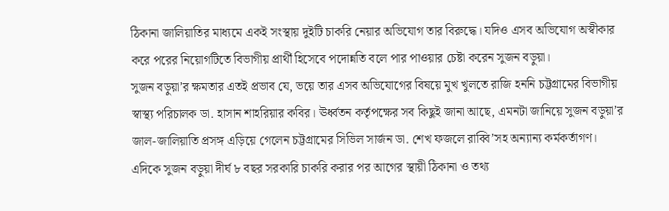ঠিকানা জালিয়াতির মাধ্যমে একই সংস্থায় দুইটি চাকরি নেয়ার অভিযোগ তার বিরুদ্ধে। যদিও এসব অভিযোগ অস্বীকার করে পরের নিয়োগটিতে বিভাগীয় প্রার্থী হিসেবে পদোন্নতি বলে পার পাওয়ার চেষ্টা করেন সুজন বড়ুয়া।
সুজন বড়ুয়া’র ক্ষমতার এতই প্রভাব যে, ভয়ে তার এসব অভিযোগের বিষয়ে মুখ খুলতে রাজি হননি চট্টগ্রামের বিভাগীয় স্বাস্থ্য পরিচালক ডা. হাসান শাহরিয়ার কবির। ঊর্ধ্বতন কর্তৃপক্ষের সব কিছুই জানা আছে, এমনটা জানিয়ে সুজন বড়ুয়া’র জাল-জালিয়াতি প্রসঙ্গ এড়িয়ে গেলেন চট্টগ্রামের সিভিল সার্জন ডা. শেখ ফজলে রাব্বি’সহ অন্যান্য কর্মকর্তাগণ।
এদিকে সুজন বড়ুয়া দীর্ঘ ৮ বছর সরকারি চাকরি করার পর আগের স্থায়ী ঠিকানা ও তথ্য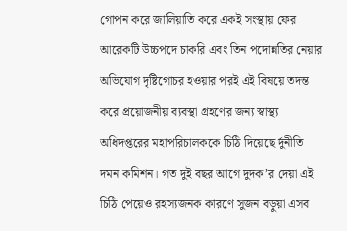গোপন করে জালিয়াতি করে একই সংস্থায় ফের আরেকটি উচ্চপদে চাকরি এবং তিন পদোন্নতির নেয়ার অভিযোগ দৃষ্টিগোচর হওয়ার পরই এই বিষয়ে তদন্ত করে প্রয়োজনীয় ব্যবস্থা গ্রহণের জন্য স্বাস্থ্য অধিদপ্তরের মহাপরিচালককে চিঠি দিয়েছে র্দুনীতি দমন কমিশন। গত দুই বছর আগে দুদক’র দেয়া এই চিঠি পেয়েও রহস্যজনক কারণে সুজন বড়ুয়া এসব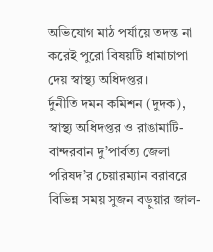অভিযোগ মাঠ পর্যায়ে তদন্ত না করেই পুরো বিষয়টি ধামাচাপা দেয় স্বাস্থ্য অধিদপ্তর।
র্দুনীতি দমন কমিশন (দুদক), স্বাস্থ্য অধিদপ্তর ও রাঙামাটি-বান্দরবান দু’পার্বত্য জেলা পরিষদ’র চেয়ারম্যান বরাবরে বিভিন্ন সময় সুজন বড়ুয়ার জাল-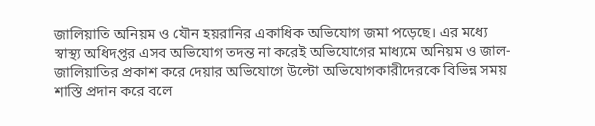জালিয়াতি অনিয়ম ও যৌন হয়রানির একাধিক অভিযোগ জমা পড়েছে। এর মধ্যে স্বাস্থ্য অধিদপ্তর এসব অভিযোগ তদন্ত না করেই অভিযোগের মাধ্যমে অনিয়ম ও জাল-জালিয়াতির প্রকাশ করে দেয়ার অভিযোগে উল্টো অভিযোগকারীদেরকে বিভিন্ন সময় শাস্তি প্রদান করে বলে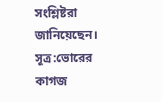সংশ্লিষ্টরা জানিয়েছেন।
সূত্র:ভোরের কাগজ